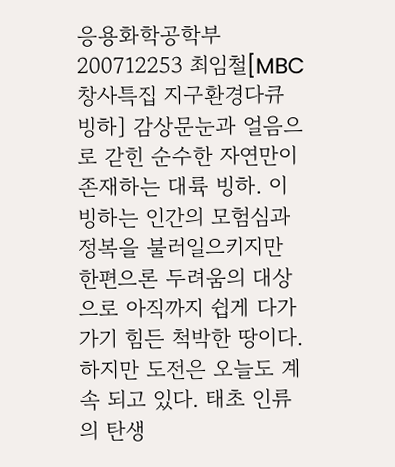응용화학공학부 200712253 최임철[MBC 창사특집 지구환경다큐 빙하] 감상문눈과 얼음으로 갇힌 순수한 자연만이 존재하는 대륙 빙하. 이 빙하는 인간의 모험심과 정복을 불러일으키지만 한편으론 두려움의 대상으로 아직까지 쉽게 다가가기 힘든 척박한 땅이다. 하지만 도전은 오늘도 계속 되고 있다. 태초 인류의 탄생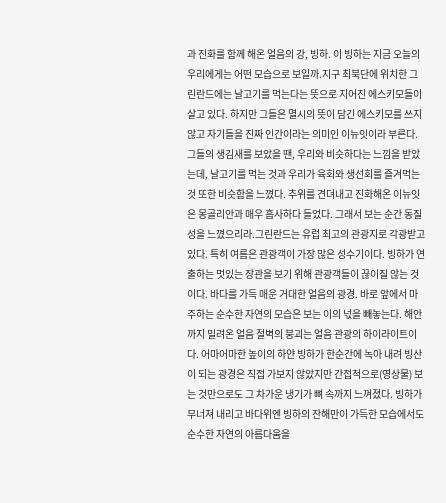과 진화를 함께 해온 얼음의 강, 빙하. 이 빙하는 지금 오늘의 우리에게는 어떤 모습으로 보일까.지구 최북단에 위치한 그린란드에는 날고기를 먹는다는 뜻으로 지어진 에스키모들이 살고 있다. 하지만 그들은 멸시의 뜻이 담긴 에스키모를 쓰지 않고 자기들을 진짜 인간이라는 의미인 이뉴잇이라 부른다. 그들의 생김새를 보았을 땐, 우리와 비슷하다는 느낌을 받았는데, 날고기를 먹는 것과 우리가 육회와 생선회를 즐겨먹는 것 또한 비슷함을 느꼈다. 추위를 견뎌내고 진화해온 이뉴잇은 몽골리안과 매우 흡사하다 들었다. 그래서 보는 순간 동질성을 느꼈으리라.그린란드는 유럽 최고의 관광지로 각광받고 있다. 특히 여름은 관광객이 가장 많은 성수기이다. 빙하가 연출하는 멋있는 장관을 보기 위해 관광객들이 끊이질 않는 것이다. 바다를 가득 매운 거대한 얼음의 광경. 바로 앞에서 마주하는 순수한 자연의 모습은 보는 이의 넋을 빼놓는다. 해안까지 밀려온 얼음 절벽의 붕괴는 얼음 관광의 하이라이트이다. 어마어마한 높이의 하얀 빙하가 한순간에 녹아 내려 빙산이 되는 광경은 직접 가보지 않았지만 간접적으로(영상물) 보는 것만으로도 그 차가운 냉기가 뼈 속까지 느껴졌다. 빙하가 무너져 내리고 바다위엔 빙하의 잔해만이 가득한 모습에서도 순수한 자연의 아름다움을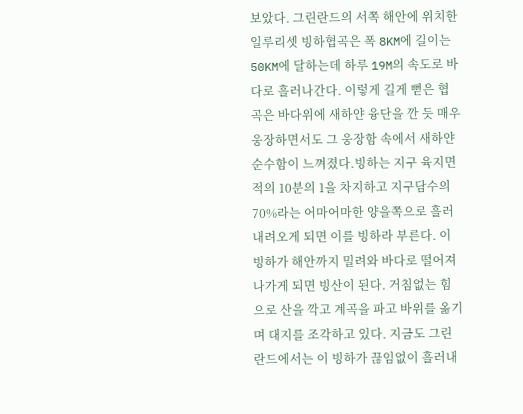보았다. 그린란드의 서쪽 해안에 위치한 일루리셋 빙하협곡은 폭 8KM에 길이는 50KM에 달하는데 하루 19M의 속도로 바다로 흘러나간다. 이렇게 길게 뻗은 협곡은 바다위에 새하얀 융단을 깐 듯 매우 웅장하면서도 그 웅장함 속에서 새하얀 순수함이 느껴졌다.빙하는 지구 육지면적의 10분의 1을 차지하고 지구담수의 70%라는 어마어마한 양을쪽으로 흘러내려오게 되면 이를 빙하라 부른다. 이 빙하가 해안까지 밀려와 바다로 떨어져 나가게 되면 빙산이 된다. 거침없는 힘으로 산을 깍고 계곡을 파고 바위를 옮기며 대지를 조각하고 있다. 지금도 그린란드에서는 이 빙하가 끊임없이 흘러내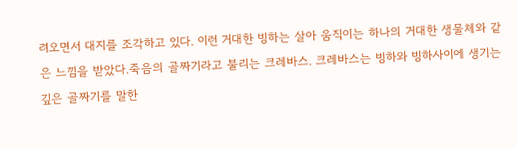려오면서 대지를 조각하고 있다. 이런 거대한 빙하는 살아 움직이는 하나의 거대한 생물체와 같은 느낌을 받았다.죽음의 골짜기라고 불리는 크레바스. 크레바스는 빙하와 빙하사이에 생기는 깊은 골짜기를 말한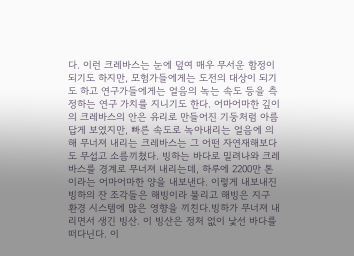다. 이런 크레바스는 눈에 덮여 매우 무서운 함정이 되기도 하지만, 모험가들에게는 도전의 대상이 되기도 하고 연구가들에게는 얼음의 녹는 속도 등을 측정하는 연구 가치를 지니기도 한다. 어마어마한 깊이의 크레바스의 안은 유리로 만들어진 기둥처럼 아름답게 보였지만, 빠른 속도로 녹아내리는 얼음에 의해 무너져 내리는 크레바스는 그 어떤 자연재해보다도 무섭고 소름끼쳤다. 빙하는 바다로 밀려나와 크레바스를 경계로 무너져 내리는데, 하루에 2200만 톤이라는 어마어마한 양을 내보낸다. 이렇게 내보내진 빙하의 잔 조각들은 해빙이라 불리고 해빙은 지구 환경 시스템에 많은 영향을 끼친다.빙하가 무너져 내리면서 생긴 빙산. 이 빙산은 정처 없이 낯선 바다를 떠다닌다. 이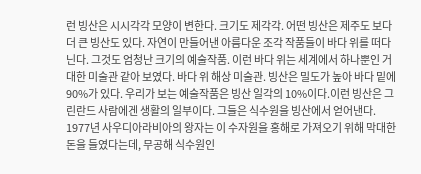런 빙산은 시시각각 모양이 변한다. 크기도 제각각. 어떤 빙산은 제주도 보다 더 큰 빙산도 있다. 자연이 만들어낸 아름다운 조각 작품들이 바다 위를 떠다닌다. 그것도 엄청난 크기의 예술작품. 이런 바다 위는 세계에서 하나뿐인 거대한 미술관 같아 보였다. 바다 위 해상 미술관. 빙산은 밀도가 높아 바다 밑에 90%가 있다. 우리가 보는 예술작품은 빙산 일각의 10%이다.이런 빙산은 그린란드 사람에겐 생활의 일부이다. 그들은 식수원을 빙산에서 얻어낸다. 1977년 사우디아라비아의 왕자는 이 수자원을 홍해로 가져오기 위해 막대한 돈을 들였다는데, 무공해 식수원인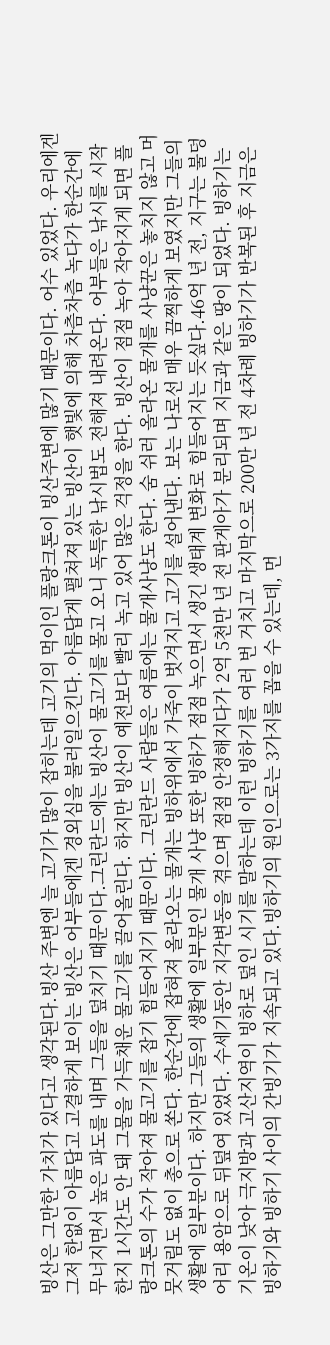빙산은 그만한 가치가 있다고 생각된다.빙산 주변엔 늘 고기가 많이 잡히는데 고기의 먹이인 플랑크톤이 빙산주변에 많기 때문이다. 어수 있었다. 우리에겐 그저 한없이 아름답고 고결하게 보이는 빙산은 어부들에겐 경외심을 불러일으킨다. 아름답게 펼쳐져 있는 빙산이 햇빛에 의해 차츰차츰 녹다가 한순간에 무너지면서 높은 파도를 내며 그들을 덮치기 때문이다.그린란드에는 빙산이 물고기를 몰고 오니 독특한 낚시법도 전해져 내려온다. 어부들은 낚시를 시작한지 1시간도 안 돼 그물을 가득채운 물고기를 끌어올린다. 하지만 빙산이 예전보다 빨리 녹고 있어 많은 걱정을 한다. 빙산이 점점 녹아 작아지게 되면 플랑크톤의 수가 작아져 물고기를 잡기 힘들어지기 때문이다. 그린란드 사람들은 여름에는 물개사냥도 한다. 숨 쉬러 올라온 물개를 사냥꾼은 놓치지 않고 머뭇거림도 없이 총으로 쏜다. 한순간에 잡혀져 올라오는 물개는 빙하위에서 가죽이 벗겨지고 고기를 설어낸다. 보는 나로선 매우 끔찍하게 보였지만 그들의 생활에 일부분이다. 하지만 그들의 생활에 일부분인 물개 사냥 또한 빙하가 점점 녹으면서 생긴 생태계 변화로 힘들어지는 듯싶다.46억 년 전, 지구는 불덩어리 용암으로 뒤덮여 있었다. 수세기동안 지각변동을 겪으며 점점 안정해지다가 2억 5천만 년 전 판게아가 분리되며 지금과 같은 땅이 되었다. 빙하기는 기온이 낮아 극지방과 고산지역이 빙하로 덮인 시기를 말하는데 이런 빙하기를 여러 번 거치고 마지막으로 200만 년 전 4차례 빙하기가 반복된 후 지금은 빙하기와 빙하기 사이의 간빙기가 지속되고 있다.빙하기의 원인으로는 3가지를 꼽을 수 있는데, 먼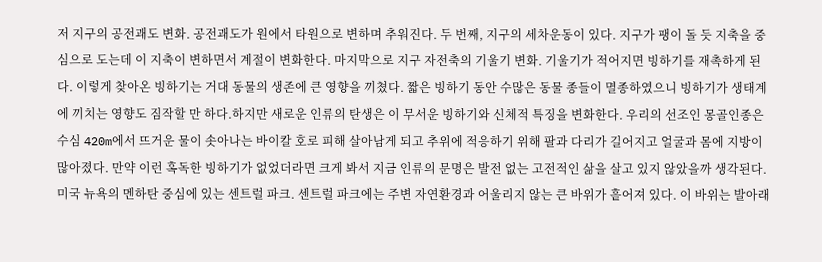저 지구의 공전괘도 변화. 공전괘도가 원에서 타원으로 변하며 추워진다. 두 번째, 지구의 세차운동이 있다. 지구가 팽이 돌 듯 지축을 중심으로 도는데 이 지축이 변하면서 계절이 변화한다. 마지막으로 지구 자전축의 기울기 변화. 기울기가 적어지면 빙하기를 재촉하게 된다. 이렇게 찾아온 빙하기는 거대 동물의 생존에 큰 영향을 끼쳤다. 짧은 빙하기 동안 수많은 동물 종들이 멸종하였으니 빙하기가 생태계에 끼치는 영향도 짐작할 만 하다.하지만 새로운 인류의 탄생은 이 무서운 빙하기와 신체적 특징을 변화한다. 우리의 선조인 몽골인종은 수심 420m에서 뜨거운 물이 솟아나는 바이칼 호로 피해 살아남게 되고 추위에 적응하기 위해 팔과 다리가 길어지고 얼굴과 몸에 지방이 많아졌다. 만약 이런 혹독한 빙하기가 없었더라면 크게 봐서 지금 인류의 문명은 발전 없는 고전적인 삶을 살고 있지 않았을까 생각된다.미국 뉴욕의 멘하탄 중심에 있는 센트럴 파크. 센트럴 파크에는 주변 자연환경과 어울리지 않는 큰 바위가 흩어져 있다. 이 바위는 발아래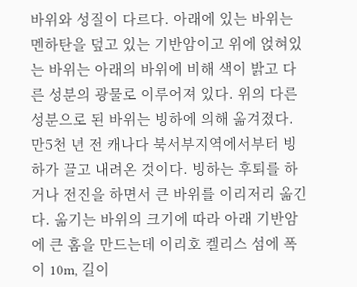바위와 성질이 다르다. 아래에 있는 바위는 멘하탄을 덮고 있는 기반암이고 위에 얹혀있는 바위는 아래의 바위에 비해 색이 밝고 다른 성분의 광물로 이루어져 있다. 위의 다른 성분으로 된 바위는 빙하에 의해 옮겨졌다. 만5천 년 전 캐나다 북서부지역에서부터 빙하가 끌고 내려온 것이다. 빙하는 후퇴를 하거나 전진을 하면서 큰 바위를 이리저리 옮긴다. 옮기는 바위의 크기에 따라 아래 기반암에 큰 홈을 만드는데 이리호 켈리스 섬에 폭이 10m, 길이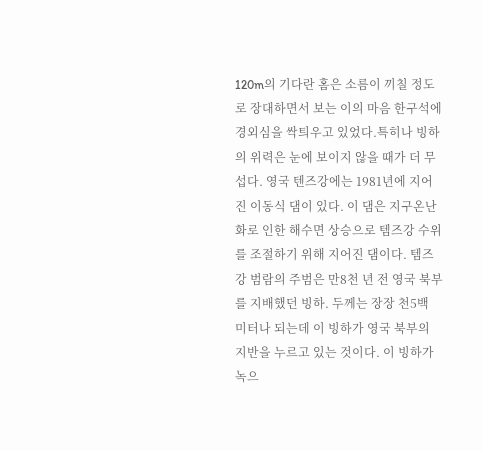120m의 기다란 홈은 소름이 끼칠 정도로 장대하면서 보는 이의 마음 한구석에 경외심을 싹틔우고 있었다.특히나 빙하의 위력은 눈에 보이지 않을 때가 더 무섭다. 영국 텐즈강에는 1981년에 지어진 이동식 댐이 있다. 이 댐은 지구온난화로 인한 해수면 상승으로 템즈강 수위를 조절하기 위해 지어진 댐이다. 템즈강 범람의 주범은 만8천 년 전 영국 북부를 지배했던 빙하. 두께는 장장 천5백 미터나 되는데 이 빙하가 영국 북부의 지반을 누르고 있는 것이다. 이 빙하가 녹으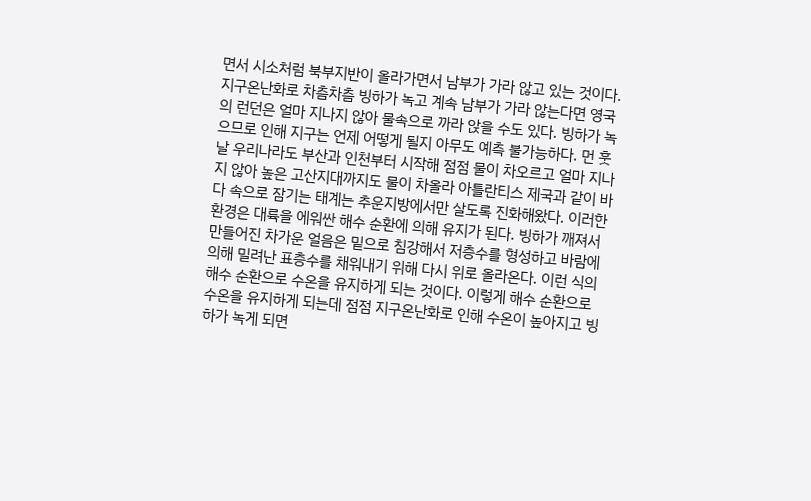면서 시소처럼 북부지반이 올라가면서 남부가 가라 않고 있는 것이다. 지구온난화로 차츰차츰 빙하가 녹고 계속 남부가 가라 않는다면 영국의 런던은 얼마 지나지 않아 물속으로 까라 앉을 수도 있다. 빙하가 녹으므로 인해 지구는 언제 어떻게 될지 아무도 예측 불가능하다. 먼 훗날 우리나라도 부산과 인천부터 시작해 점점 물이 차오르고 얼마 지나지 않아 높은 고산지대까지도 물이 차올라 아틀란티스 제국과 같이 바다 속으로 잠기는 태계는 추운지방에서만 살도록 진화해왔다. 이러한 환경은 대륙을 에워싼 해수 순환에 의해 유지가 된다. 빙하가 깨져서 만들어진 차가운 얼음은 밑으로 침강해서 저층수를 형성하고 바람에 의해 밀려난 표층수를 채워내기 위해 다시 위로 올라온다. 이런 식의 해수 순환으로 수온을 유지하게 되는 것이다. 이렇게 해수 순환으로 수온을 유지하게 되는데 점점 지구온난화로 인해 수온이 높아지고 빙하가 녹게 되면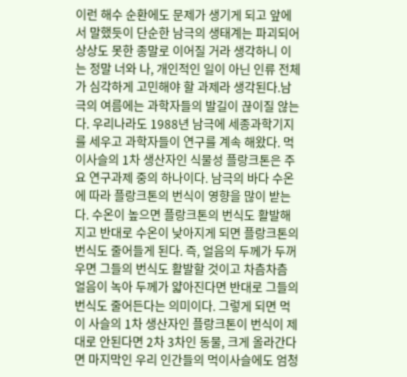이런 해수 순환에도 문제가 생기게 되고 앞에서 말했듯이 단순한 남극의 생태계는 파괴되어 상상도 못한 종말로 이어질 거라 생각하니 이는 정말 너와 나, 개인적인 일이 아닌 인류 전체가 심각하게 고민해야 할 과제라 생각된다.남극의 여름에는 과학자들의 발길이 끊이질 않는다. 우리나라도 1988년 남극에 세종과학기지를 세우고 과학자들이 연구를 계속 해왔다. 먹이사슬의 1차 생산자인 식물성 플랑크톤은 주요 연구과제 중의 하나이다. 남극의 바다 수온에 따라 플랑크톤의 번식이 영향을 많이 받는다. 수온이 높으면 플랑크톤의 번식도 활발해 지고 반대로 수온이 낮아지게 되면 플랑크톤의 번식도 줄어들게 된다. 즉, 얼음의 두께가 두꺼우면 그들의 번식도 활발할 것이고 차츰차츰 얼음이 녹아 두께가 얇아진다면 반대로 그들의 번식도 줄어든다는 의미이다. 그렇게 되면 먹이 사슬의 1차 생산자인 플랑크톤이 번식이 제대로 안된다면 2차 3차인 동물, 크게 올라간다면 마지막인 우리 인간들의 먹이사슬에도 엄청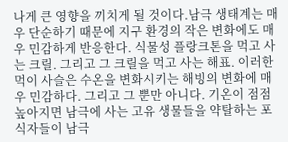나게 큰 영향을 끼치게 될 것이다.남극 생태계는 매우 단순하기 때문에 지구 환경의 작은 변화에도 매우 민감하게 반응한다. 식물성 플랑크톤을 먹고 사는 크릴. 그리고 그 크릴을 먹고 사는 해표. 이러한 먹이 사슬은 수온을 변화시키는 해빙의 변화에 매우 민감하다. 그리고 그 뿐만 아니다. 기온이 점점 높아지면 남극에 사는 고유 생물들을 약탈하는 포식자들이 남극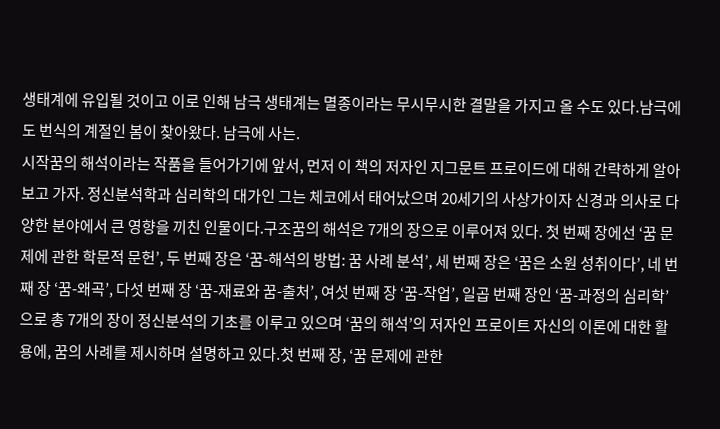생태계에 유입될 것이고 이로 인해 남극 생태계는 멸종이라는 무시무시한 결말을 가지고 올 수도 있다.남극에도 번식의 계절인 봄이 찾아왔다. 남극에 사는.
시작꿈의 해석이라는 작품을 들어가기에 앞서, 먼저 이 책의 저자인 지그문트 프로이드에 대해 간략하게 알아보고 가자. 정신분석학과 심리학의 대가인 그는 체코에서 태어났으며 20세기의 사상가이자 신경과 의사로 다양한 분야에서 큰 영향을 끼친 인물이다.구조꿈의 해석은 7개의 장으로 이루어져 있다. 첫 번째 장에선 ‘꿈 문제에 관한 학문적 문헌’, 두 번째 장은 ‘꿈-해석의 방법: 꿈 사례 분석’, 세 번째 장은 ‘꿈은 소원 성취이다’, 네 번째 장 ‘꿈-왜곡’, 다섯 번째 장 ‘꿈-재료와 꿈-출처’, 여섯 번째 장 ‘꿈-작업’, 일곱 번째 장인 ‘꿈-과정의 심리학’으로 총 7개의 장이 정신분석의 기초를 이루고 있으며 ‘꿈의 해석’의 저자인 프로이트 자신의 이론에 대한 활용에, 꿈의 사례를 제시하며 설명하고 있다.첫 번째 장, ‘꿈 문제에 관한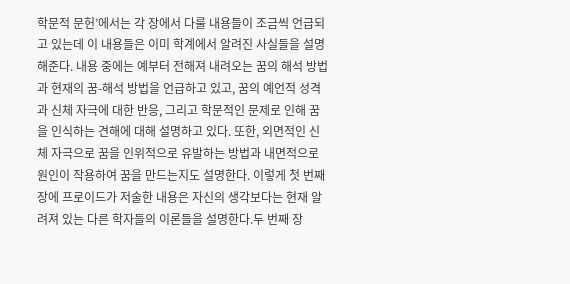학문적 문헌’에서는 각 장에서 다룰 내용들이 조금씩 언급되고 있는데 이 내용들은 이미 학계에서 알려진 사실들을 설명해준다. 내용 중에는 예부터 전해져 내려오는 꿈의 해석 방법과 현재의 꿈-해석 방법을 언급하고 있고, 꿈의 예언적 성격과 신체 자극에 대한 반응, 그리고 학문적인 문제로 인해 꿈을 인식하는 견해에 대해 설명하고 있다. 또한, 외면적인 신체 자극으로 꿈을 인위적으로 유발하는 방법과 내면적으로 원인이 작용하여 꿈을 만드는지도 설명한다. 이렇게 첫 번째 장에 프로이드가 저술한 내용은 자신의 생각보다는 현재 알려져 있는 다른 학자들의 이론들을 설명한다.두 번째 장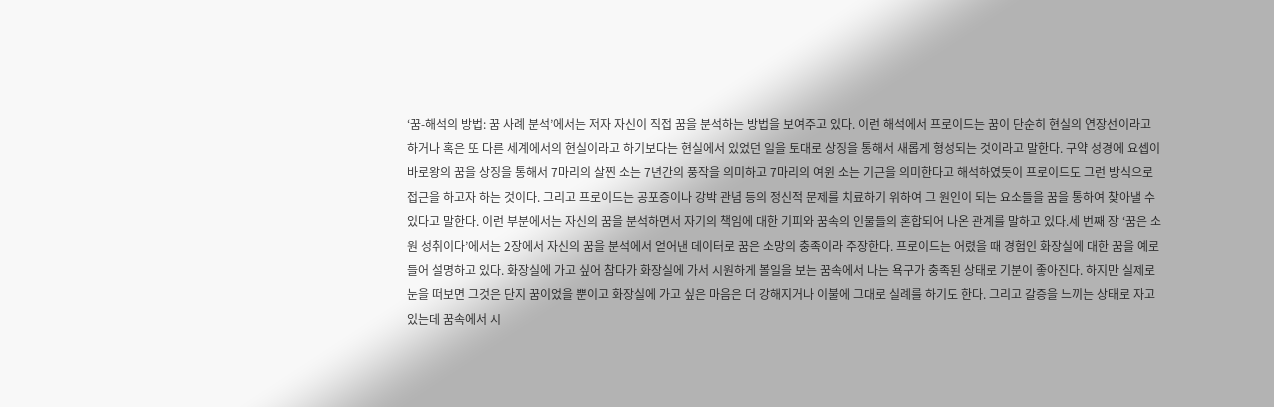‘꿈-해석의 방법: 꿈 사례 분석’에서는 저자 자신이 직접 꿈을 분석하는 방법을 보여주고 있다. 이런 해석에서 프로이드는 꿈이 단순히 현실의 연장선이라고 하거나 혹은 또 다른 세계에서의 현실이라고 하기보다는 현실에서 있었던 일을 토대로 상징을 통해서 새롭게 형성되는 것이라고 말한다. 구약 성경에 요셉이 바로왕의 꿈을 상징을 통해서 7마리의 살찐 소는 7년간의 풍작을 의미하고 7마리의 여윈 소는 기근을 의미한다고 해석하였듯이 프로이드도 그런 방식으로 접근을 하고자 하는 것이다. 그리고 프로이드는 공포증이나 강박 관념 등의 정신적 문제를 치료하기 위하여 그 원인이 되는 요소들을 꿈을 통하여 찾아낼 수 있다고 말한다. 이런 부분에서는 자신의 꿈을 분석하면서 자기의 책임에 대한 기피와 꿈속의 인물들의 혼합되어 나온 관계를 말하고 있다.세 번째 장 ‘꿈은 소원 성취이다’에서는 2장에서 자신의 꿈을 분석에서 얻어낸 데이터로 꿈은 소망의 충족이라 주장한다. 프로이드는 어렸을 때 경험인 화장실에 대한 꿈을 예로 들어 설명하고 있다. 화장실에 가고 싶어 참다가 화장실에 가서 시원하게 볼일을 보는 꿈속에서 나는 욕구가 충족된 상태로 기분이 좋아진다. 하지만 실제로 눈을 떠보면 그것은 단지 꿈이었을 뿐이고 화장실에 가고 싶은 마음은 더 강해지거나 이불에 그대로 실례를 하기도 한다. 그리고 갈증을 느끼는 상태로 자고 있는데 꿈속에서 시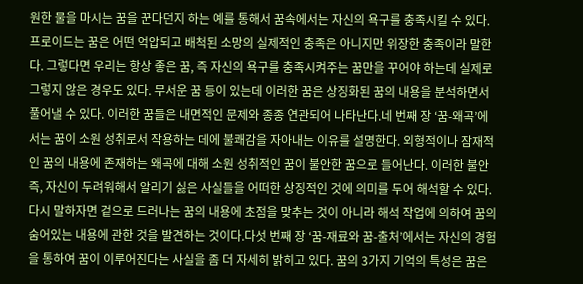원한 물을 마시는 꿈을 꾼다던지 하는 예를 통해서 꿈속에서는 자신의 욕구를 충족시킬 수 있다. 프로이드는 꿈은 어떤 억압되고 배척된 소망의 실제적인 충족은 아니지만 위장한 충족이라 말한다. 그렇다면 우리는 항상 좋은 꿈, 즉 자신의 욕구를 충족시켜주는 꿈만을 꾸어야 하는데 실제로 그렇지 않은 경우도 있다. 무서운 꿈 등이 있는데 이러한 꿈은 상징화된 꿈의 내용을 분석하면서 풀어낼 수 있다. 이러한 꿈들은 내면적인 문제와 종종 연관되어 나타난다.네 번째 장 ‘꿈-왜곡’에서는 꿈이 소원 성취로서 작용하는 데에 불쾌감을 자아내는 이유를 설명한다. 외형적이나 잠재적인 꿈의 내용에 존재하는 왜곡에 대해 소원 성취적인 꿈이 불안한 꿈으로 들어난다. 이러한 불안 즉, 자신이 두려워해서 알리기 싫은 사실들을 어떠한 상징적인 것에 의미를 두어 해석할 수 있다. 다시 말하자면 겉으로 드러나는 꿈의 내용에 초점을 맞추는 것이 아니라 해석 작업에 의하여 꿈의 숨어있는 내용에 관한 것을 발견하는 것이다.다섯 번째 장 ‘꿈-재료와 꿈-출처’에서는 자신의 경험을 통하여 꿈이 이루어진다는 사실을 좀 더 자세히 밝히고 있다. 꿈의 3가지 기억의 특성은 꿈은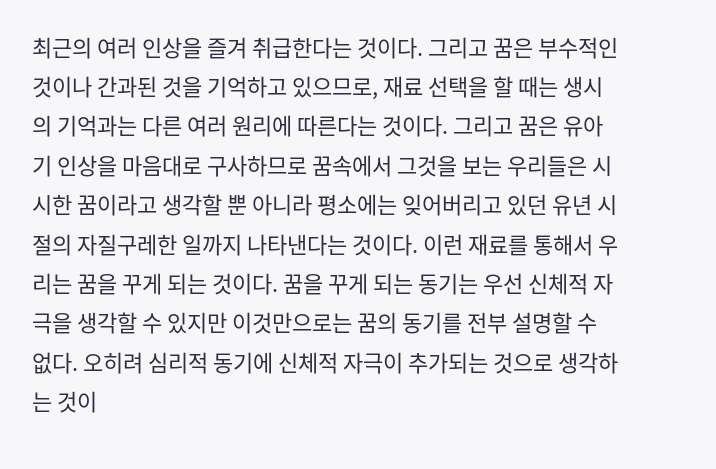최근의 여러 인상을 즐겨 취급한다는 것이다. 그리고 꿈은 부수적인 것이나 간과된 것을 기억하고 있으므로, 재료 선택을 할 때는 생시의 기억과는 다른 여러 원리에 따른다는 것이다. 그리고 꿈은 유아기 인상을 마음대로 구사하므로 꿈속에서 그것을 보는 우리들은 시시한 꿈이라고 생각할 뿐 아니라 평소에는 잊어버리고 있던 유년 시절의 자질구레한 일까지 나타낸다는 것이다. 이런 재료를 통해서 우리는 꿈을 꾸게 되는 것이다. 꿈을 꾸게 되는 동기는 우선 신체적 자극을 생각할 수 있지만 이것만으로는 꿈의 동기를 전부 설명할 수 없다. 오히려 심리적 동기에 신체적 자극이 추가되는 것으로 생각하는 것이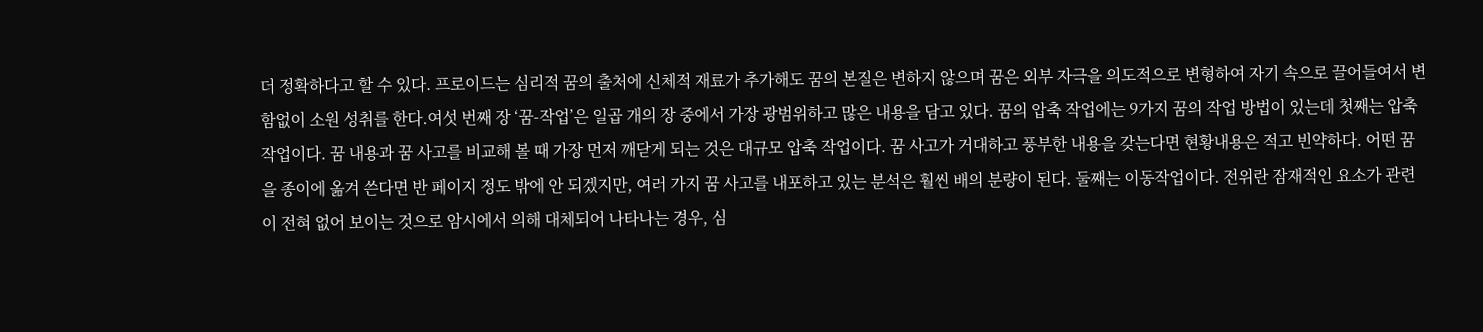더 정확하다고 할 수 있다. 프로이드는 심리적 꿈의 출처에 신체적 재료가 추가해도 꿈의 본질은 변하지 않으며 꿈은 외부 자극을 의도적으로 변형하여 자기 속으로 끌어들여서 변함없이 소원 성취를 한다.여섯 번째 장 ‘꿈-작업’은 일곱 개의 장 중에서 가장 광범위하고 많은 내용을 담고 있다. 꿈의 압축 작업에는 9가지 꿈의 작업 방법이 있는데 첫째는 압축작업이다. 꿈 내용과 꿈 사고를 비교해 볼 때 가장 먼저 깨닫게 되는 것은 대규모 압축 작업이다. 꿈 사고가 거대하고 풍부한 내용을 갖는다면 현황내용은 적고 빈약하다. 어떤 꿈을 종이에 옮겨 쓴다면 반 페이지 정도 밖에 안 되겠지만, 여러 가지 꿈 사고를 내포하고 있는 분석은 훨씬 배의 분량이 된다. 둘째는 이동작업이다. 전위란 잠재적인 요소가 관련이 전혀 없어 보이는 것으로 암시에서 의해 대체되어 나타나는 경우, 심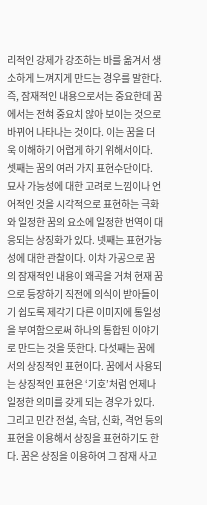리적인 강제가 강조하는 바를 옮겨서 생소하게 느껴지게 만드는 경우를 말한다. 즉, 잠재적인 내용으로서는 중요한데 꿈에서는 전혀 중요치 않아 보이는 것으로 바뀌어 나타나는 것이다. 이는 꿈을 더욱 이해하기 어렵게 하기 위해서이다. 셋째는 꿈의 여러 가지 표현수단이다. 묘사 가능성에 대한 고려로 느낌이나 언어적인 것을 시각적으로 표현하는 극화와 일정한 꿈의 요소에 일정한 번역이 대응되는 상징화가 있다. 넷째는 표현가능성에 대한 관찰이다. 이차 가공으로 꿈의 잠재적인 내용이 왜곡을 거쳐 현재 꿈으로 등장하기 직전에 의식이 받아들이기 쉽도록 제각기 다른 이미지에 통일성을 부여함으로써 하나의 통합된 이야기로 만드는 것을 뜻한다. 다섯째는 꿈에서의 상징적인 표현이다. 꿈에서 사용되는 상징적인 표현은 ‘기호’처럼 언제나 일정한 의미를 갖게 되는 경우가 있다. 그리고 민간 전설, 속담, 신화, 격언 등의 표현을 이용해서 상징을 표현하기도 한다. 꿈은 상징을 이용하여 그 잠재 사고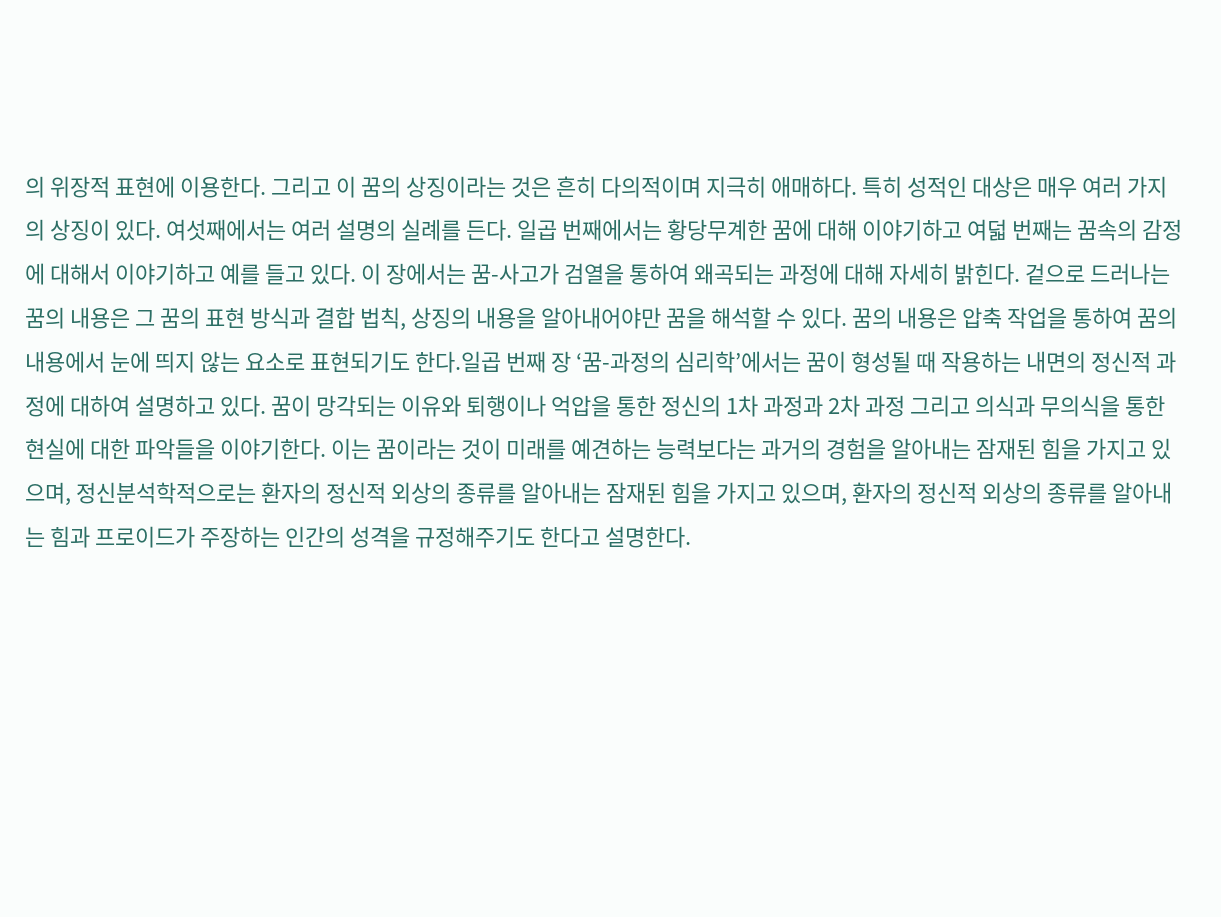의 위장적 표현에 이용한다. 그리고 이 꿈의 상징이라는 것은 흔히 다의적이며 지극히 애매하다. 특히 성적인 대상은 매우 여러 가지의 상징이 있다. 여섯째에서는 여러 설명의 실례를 든다. 일곱 번째에서는 황당무계한 꿈에 대해 이야기하고 여덟 번째는 꿈속의 감정에 대해서 이야기하고 예를 들고 있다. 이 장에서는 꿈-사고가 검열을 통하여 왜곡되는 과정에 대해 자세히 밝힌다. 겉으로 드러나는 꿈의 내용은 그 꿈의 표현 방식과 결합 법칙, 상징의 내용을 알아내어야만 꿈을 해석할 수 있다. 꿈의 내용은 압축 작업을 통하여 꿈의 내용에서 눈에 띄지 않는 요소로 표현되기도 한다.일곱 번째 장 ‘꿈-과정의 심리학’에서는 꿈이 형성될 때 작용하는 내면의 정신적 과정에 대하여 설명하고 있다. 꿈이 망각되는 이유와 퇴행이나 억압을 통한 정신의 1차 과정과 2차 과정 그리고 의식과 무의식을 통한 현실에 대한 파악들을 이야기한다. 이는 꿈이라는 것이 미래를 예견하는 능력보다는 과거의 경험을 알아내는 잠재된 힘을 가지고 있으며, 정신분석학적으로는 환자의 정신적 외상의 종류를 알아내는 잠재된 힘을 가지고 있으며, 환자의 정신적 외상의 종류를 알아내는 힘과 프로이드가 주장하는 인간의 성격을 규정해주기도 한다고 설명한다.